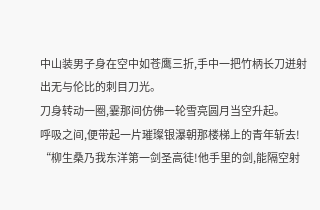中山装男子身在空中如苍鹰三折,手中一把竹柄长刀迸射出无与伦比的刺目刀光。
刀身转动一圈,霎那间仿佛一轮雪亮圆月当空升起。
呼吸之间,便带起一片璀璨银瀑朝那楼梯上的青年斩去!
“柳生桑乃我东洋第一剑圣高徒!他手里的剑,能隔空射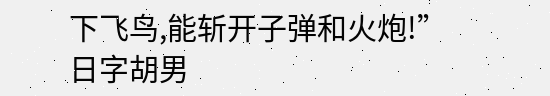下飞鸟,能斩开子弹和火炮!”
日字胡男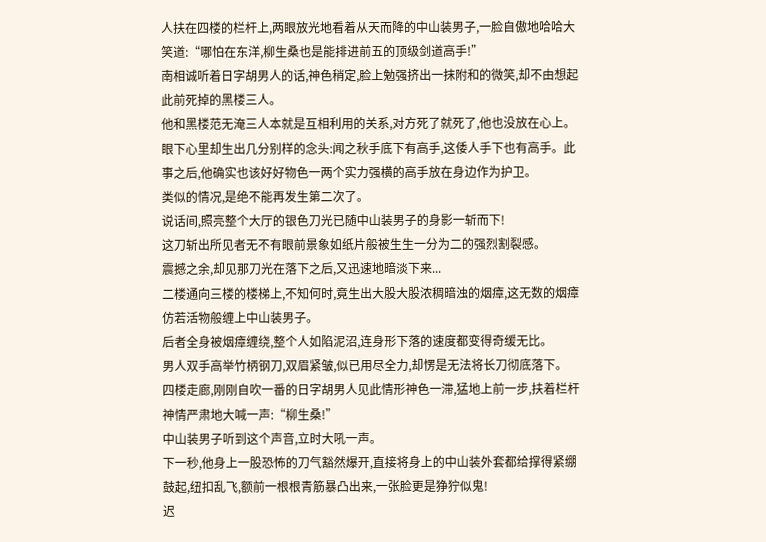人扶在四楼的栏杆上,两眼放光地看着从天而降的中山装男子,一脸自傲地哈哈大笑道:“哪怕在东洋,柳生桑也是能排进前五的顶级剑道高手!”
南相诚听着日字胡男人的话,神色稍定,脸上勉强挤出一抹附和的微笑,却不由想起此前死掉的黑楼三人。
他和黑楼范无淹三人本就是互相利用的关系,对方死了就死了,他也没放在心上。
眼下心里却生出几分别样的念头:闻之秋手底下有高手,这倭人手下也有高手。此事之后,他确实也该好好物色一两个实力强横的高手放在身边作为护卫。
类似的情况,是绝不能再发生第二次了。
说话间,照亮整个大厅的银色刀光已随中山装男子的身影一斩而下!
这刀斩出所见者无不有眼前景象如纸片般被生生一分为二的强烈割裂感。
震撼之余,却见那刀光在落下之后,又迅速地暗淡下来...
二楼通向三楼的楼梯上,不知何时,竟生出大股大股浓稠暗浊的烟瘴,这无数的烟瘴仿若活物般缠上中山装男子。
后者全身被烟瘴缠绕,整个人如陷泥沼,连身形下落的速度都变得奇缓无比。
男人双手高举竹柄钢刀,双眉紧皱,似已用尽全力,却愣是无法将长刀彻底落下。
四楼走廊,刚刚自吹一番的日字胡男人见此情形神色一滞,猛地上前一步,扶着栏杆神情严肃地大喊一声:“柳生桑!”
中山装男子听到这个声音,立时大吼一声。
下一秒,他身上一股恐怖的刀气豁然爆开,直接将身上的中山装外套都给撑得紧绷鼓起,纽扣乱飞,额前一根根青筋暴凸出来,一张脸更是狰狞似鬼!
迟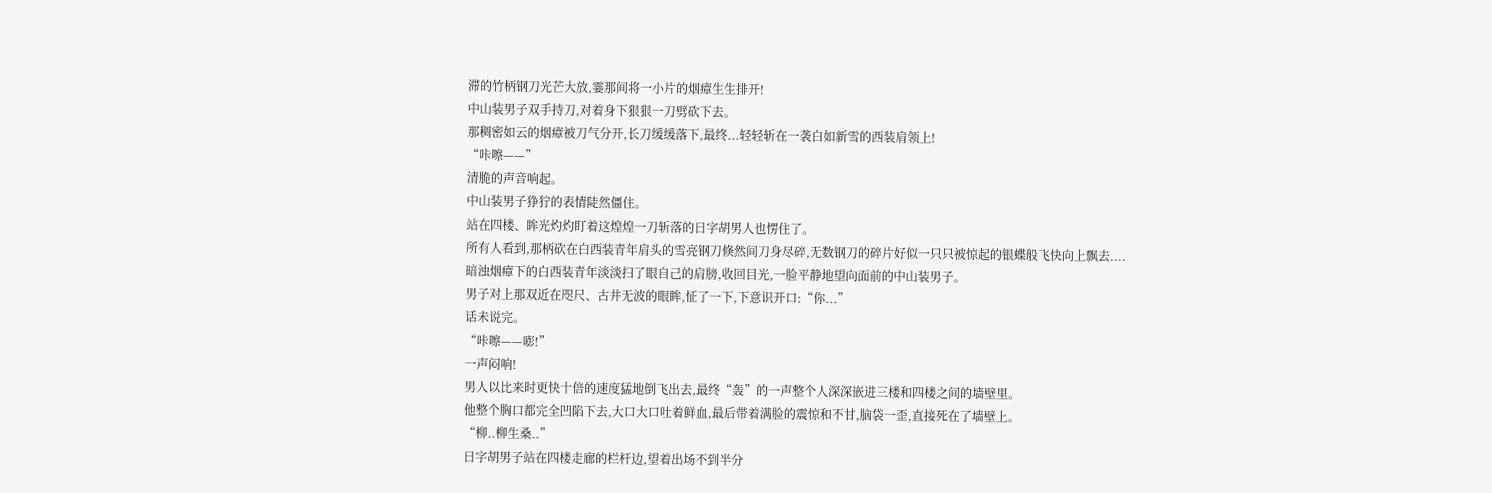滞的竹柄钢刀光芒大放,霎那间将一小片的烟瘴生生排开!
中山装男子双手持刀,对着身下狠狠一刀劈砍下去。
那稠密如云的烟瘴被刀气分开,长刀缓缓落下,最终...轻轻斩在一袭白如新雪的西装肩领上!
“咔嚓——”
清脆的声音响起。
中山装男子狰狞的表情陡然僵住。
站在四楼、眸光灼灼盯着这煌煌一刀斩落的日字胡男人也愣住了。
所有人看到,那柄砍在白西装青年肩头的雪亮钢刀倏然间刀身尽碎,无数钢刀的碎片好似一只只被惊起的银蝶般飞快向上飘去....
暗浊烟瘴下的白西装青年淡淡扫了眼自己的肩膀,收回目光,一脸平静地望向面前的中山装男子。
男子对上那双近在咫尺、古井无波的眼眸,怔了一下,下意识开口:“你...”
话未说完。
“咔嚓——嘭!”
一声闷响!
男人以比来时更快十倍的速度猛地倒飞出去,最终“轰”的一声整个人深深嵌进三楼和四楼之间的墙壁里。
他整个胸口都完全凹陷下去,大口大口吐着鲜血,最后带着满脸的震惊和不甘,脑袋一歪,直接死在了墙壁上。
“柳..柳生桑..”
日字胡男子站在四楼走廊的栏杆边,望着出场不到半分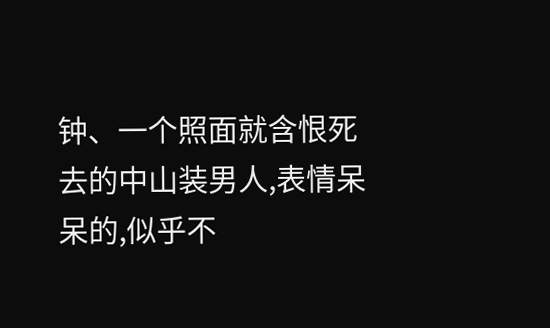钟、一个照面就含恨死去的中山装男人,表情呆呆的,似乎不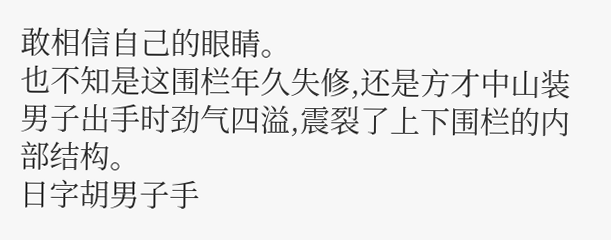敢相信自己的眼睛。
也不知是这围栏年久失修,还是方才中山装男子出手时劲气四溢,震裂了上下围栏的内部结构。
日字胡男子手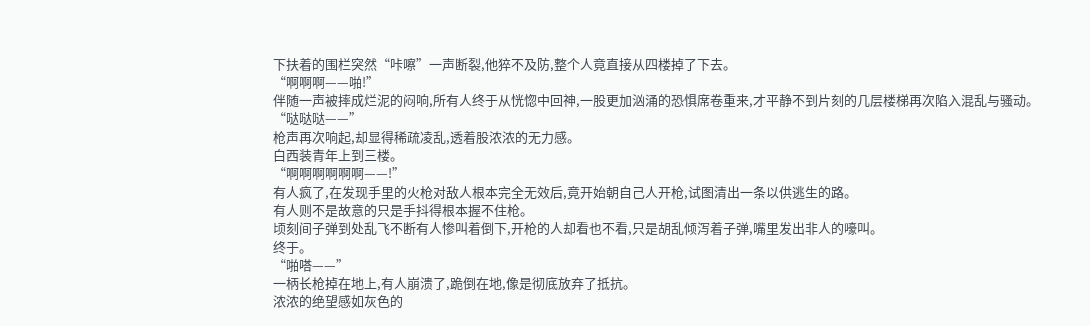下扶着的围栏突然“咔嚓”一声断裂,他猝不及防,整个人竟直接从四楼掉了下去。
“啊啊啊——啪!”
伴随一声被摔成烂泥的闷响,所有人终于从恍惚中回神,一股更加汹涌的恐惧席卷重来,才平静不到片刻的几层楼梯再次陷入混乱与骚动。
“哒哒哒——”
枪声再次响起,却显得稀疏凌乱,透着股浓浓的无力感。
白西装青年上到三楼。
“啊啊啊啊啊啊——!”
有人疯了,在发现手里的火枪对敌人根本完全无效后,竟开始朝自己人开枪,试图清出一条以供逃生的路。
有人则不是故意的只是手抖得根本握不住枪。
顷刻间子弹到处乱飞不断有人惨叫着倒下,开枪的人却看也不看,只是胡乱倾泻着子弹,嘴里发出非人的嚎叫。
终于。
“啪嗒——”
一柄长枪掉在地上,有人崩溃了,跪倒在地,像是彻底放弃了抵抗。
浓浓的绝望感如灰色的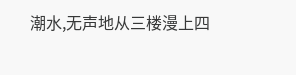潮水,无声地从三楼漫上四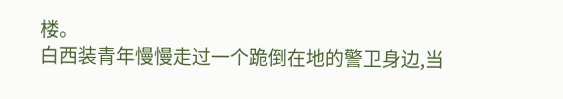楼。
白西装青年慢慢走过一个跪倒在地的警卫身边,当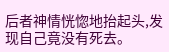后者神情恍惚地抬起头,发现自己竟没有死去。